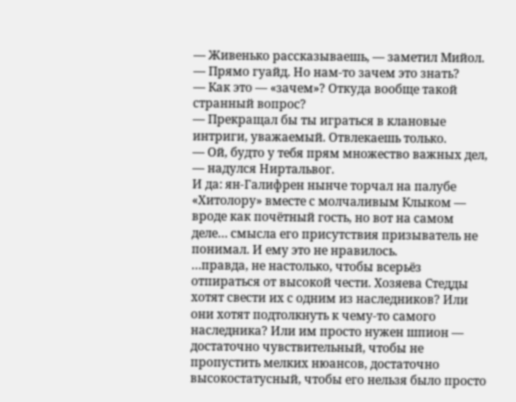— Живенько рассказываешь, — заметил Мийол. — Прямо гуайд. Но нам-то зачем это знать?
— Как это — «зачем»? Откуда вообще такой странный вопрос?
— Прекращал бы ты играться в клановые интриги, уважаемый. Отвлекаешь только.
— Ой, будто у тебя прям множество важных дел, — надулся Ниртальвог.
И да: ян-Галифрен нынче торчал на палубе «Хитолору» вместе с молчаливым Клыком — вроде как почётный гость, но вот на самом деле… смысла его присутствия призыватель не понимал. И ему это не нравилось.
…правда, не настолько, чтобы всерьёз отпираться от высокой чести. Хозяева Стедды хотят свести их с одним из наследников? Или они хотят подтолкнуть к чему-то самого наследника? Или им просто нужен шпион — достаточно чувствительный, чтобы не пропустить мелких нюансов, достаточно высокостатусный, чтобы его нельзя было просто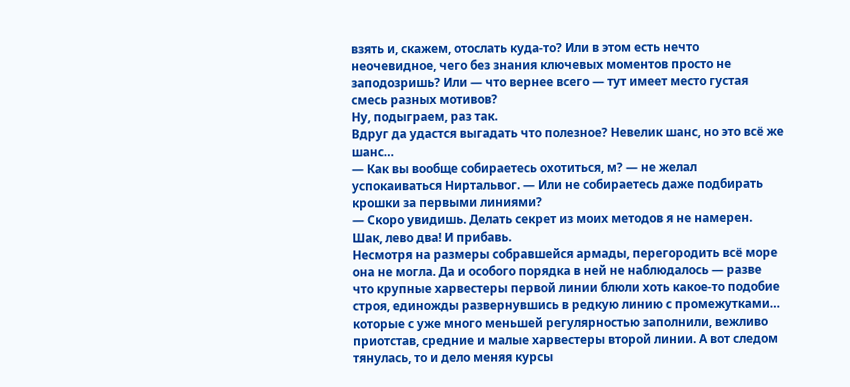взять и, скажем, отослать куда-то? Или в этом есть нечто неочевидное, чего без знания ключевых моментов просто не заподозришь? Или — что вернее всего — тут имеет место густая смесь разных мотивов?
Ну, подыграем, раз так.
Вдруг да удастся выгадать что полезное? Невелик шанс, но это всё же шанс…
— Как вы вообще собираетесь охотиться, м? — не желал успокаиваться Ниртальвог. — Или не собираетесь даже подбирать крошки за первыми линиями?
— Скоро увидишь. Делать секрет из моих методов я не намерен. Шак, лево два! И прибавь.
Несмотря на размеры собравшейся армады, перегородить всё море она не могла. Да и особого порядка в ней не наблюдалось — разве что крупные харвестеры первой линии блюли хоть какое-то подобие строя, единожды развернувшись в редкую линию с промежутками… которые с уже много меньшей регулярностью заполнили, вежливо приотстав, средние и малые харвестеры второй линии. А вот следом тянулась, то и дело меняя курсы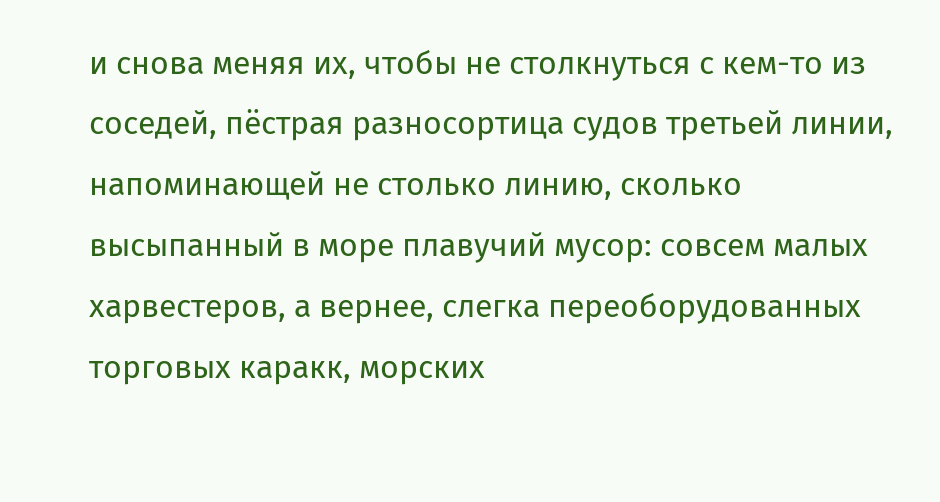и снова меняя их, чтобы не столкнуться с кем-то из соседей, пёстрая разносортица судов третьей линии, напоминающей не столько линию, сколько высыпанный в море плавучий мусор: совсем малых харвестеров, а вернее, слегка переоборудованных торговых каракк, морских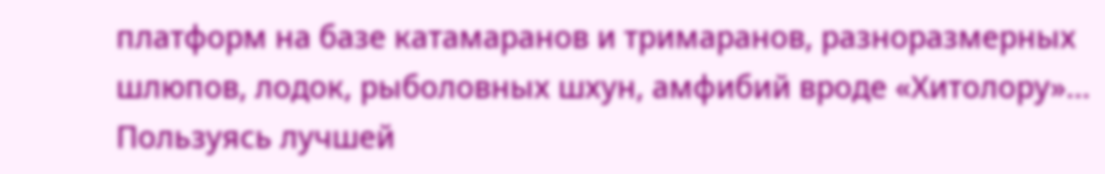платформ на базе катамаранов и тримаранов, разноразмерных шлюпов, лодок, рыболовных шхун, амфибий вроде «Хитолору»…
Пользуясь лучшей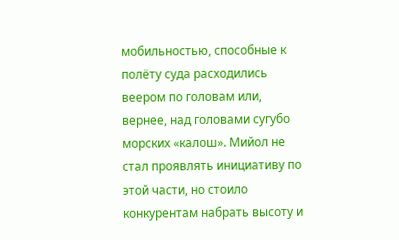мобильностью, способные к полёту суда расходились веером по головам или, вернее, над головами сугубо морских «калош». Мийол не стал проявлять инициативу по этой части, но стоило конкурентам набрать высоту и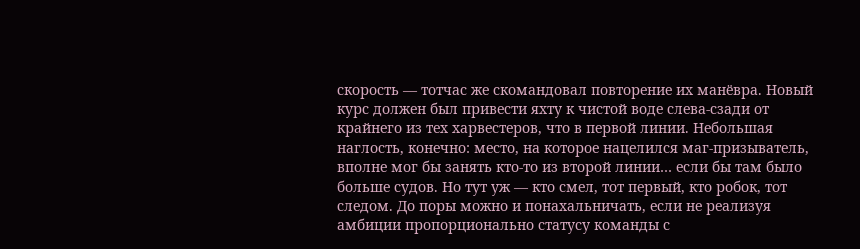скорость — тотчас же скомандовал повторение их манёвра. Новый курс должен был привести яхту к чистой воде слева-сзади от крайнего из тех харвестеров, что в первой линии. Небольшая наглость, конечно: место, на которое нацелился маг-призыватель, вполне мог бы занять кто-то из второй линии… если бы там было больше судов. Но тут уж — кто смел, тот первый, кто робок, тот следом. До поры можно и понахальничать, если не реализуя амбиции пропорционально статусу команды с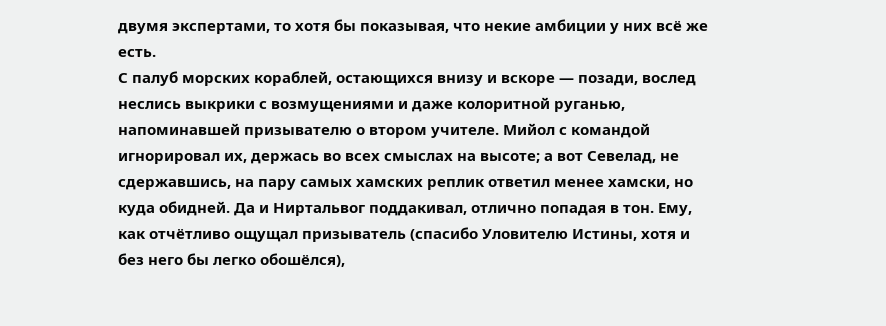двумя экспертами, то хотя бы показывая, что некие амбиции у них всё же есть.
С палуб морских кораблей, остающихся внизу и вскоре — позади, вослед неслись выкрики с возмущениями и даже колоритной руганью, напоминавшей призывателю о втором учителе. Мийол с командой игнорировал их, держась во всех смыслах на высоте; а вот Севелад, не сдержавшись, на пару самых хамских реплик ответил менее хамски, но куда обидней. Да и Ниртальвог поддакивал, отлично попадая в тон. Ему, как отчётливо ощущал призыватель (спасибо Уловителю Истины, хотя и без него бы легко обошёлся),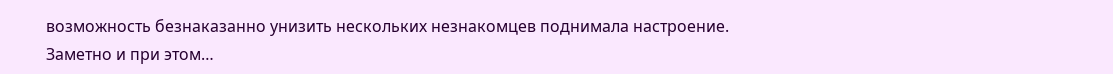возможность безнаказанно унизить нескольких незнакомцев поднимала настроение.
Заметно и при этом…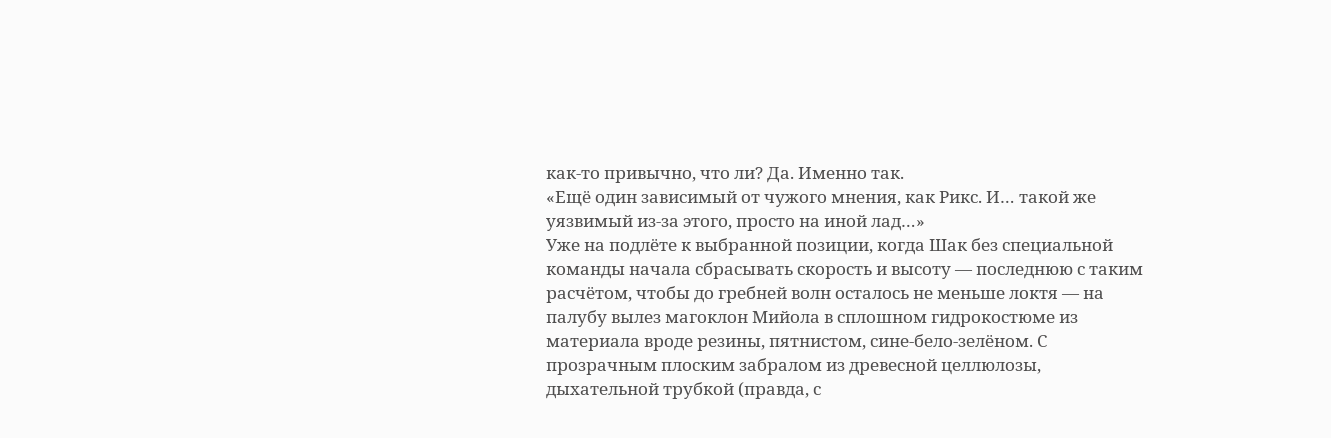как-то привычно, что ли? Да. Именно так.
«Ещё один зависимый от чужого мнения, как Рикс. И… такой же уязвимый из-за этого, просто на иной лад…»
Уже на подлёте к выбранной позиции, когда Шак без специальной команды начала сбрасывать скорость и высоту — последнюю с таким расчётом, чтобы до гребней волн осталось не меньше локтя — на палубу вылез магоклон Мийола в сплошном гидрокостюме из материала вроде резины, пятнистом, сине-бело-зелёном. С прозрачным плоским забралом из древесной целлюлозы, дыхательной трубкой (правда, с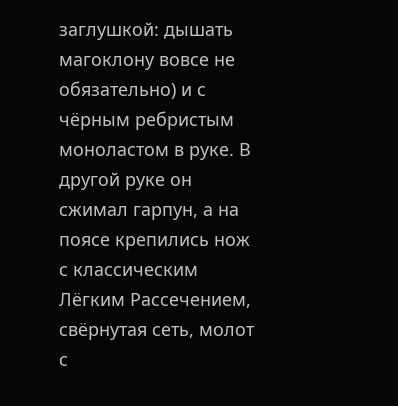заглушкой: дышать магоклону вовсе не обязательно) и с чёрным ребристым моноластом в руке. В другой руке он сжимал гарпун, а на поясе крепились нож с классическим Лёгким Рассечением, свёрнутая сеть, молот с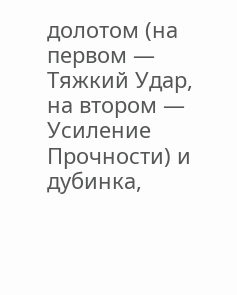долотом (на первом — Тяжкий Удар, на втором — Усиление Прочности) и дубинка,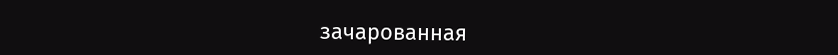зачарованная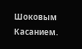Шоковым Касанием.